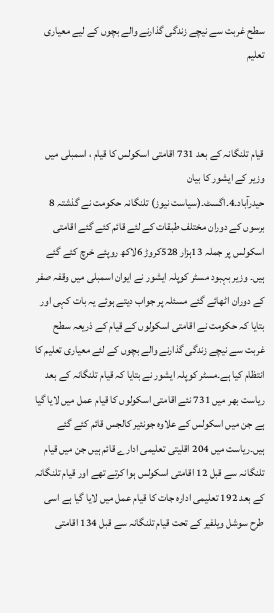سطح غربت سے نیچے زندگی گذارنے والے بچوں کے لیے معیاری تعلیم



قیام تلنگانہ کے بعد 731 اقامتی اسکولس کا قیام ، اسمبلی میں وزیر کے ایشور کا بیان
حیدرآباد۔4۔اگسٹ۔(سیاست نیوز) تلنگانہ حکومت نے گذشتہ 8 برسوں کے دوران مختلف طبقات کے لئے قائم کئے گئے اقامتی اسکولس پر جملہ 13ہزار 528کروڑ 6لاکھ روپئے خرچ کئے گئے ہیں۔ وزیر بہبود مسٹر کوپلہ ایشور نے ایوان اسمبلی میں وقفہ صفر کے دوران اٹھائے گئے مسئلہ پر جواب دیتے ہوئے یہ بات کہی اور بتایا کہ حکومت نے اقامتی اسکولوں کے قیام کے ذریعہ سطح غربت سے نیچے زندگی گذارنے والے بچوں کے لئے معیاری تعلیم کا انتظام کیا ہے۔مسٹر کوپلہ ایشور نے بتایا کہ قیام تلنگانہ کے بعد ریاست بھر میں 731 نئے اقامتی اسکولوں کا قیام عمل میں لایا گیا ہے جن میں اسکولس کے علاوہ جونئیر کالجس قائم کئے گئے ہیں۔ریاست میں 204 اقلیتی تعلیمی ادارے قائم ہیں جن میں قیام تلنگانہ سے قبل 12 اقامتی اسکولس ہوا کرتے تھے اور قیام تلنگانہ کے بعد 192 تعلیمی ادارہ جات کا قیام عمل میں لایا گیا ہے اسی طرح سوشل ویلفیر کے تحت قیام تلنگانہ سے قبل 134 اقامتی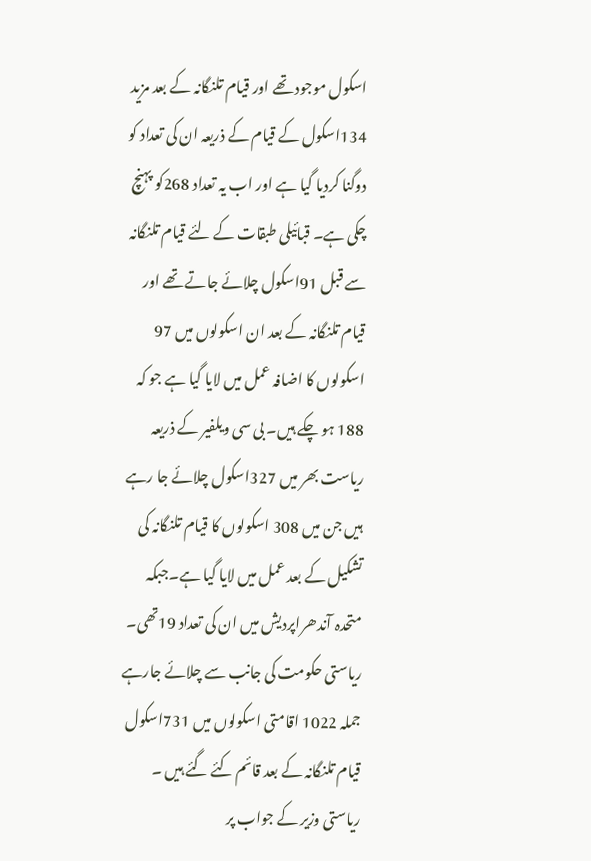اسکول موجود تھے اور قیام تلنگانہ کے بعد مزید 134اسکول کے قیام کے ذریعہ ان کی تعداد کو دوگنا کردیا گیا ہے اور اب یہ تعداد 268کو پہنچ چکی ہے۔ قبائیلی طبقات کے لئے قیام تلنگانہ سے قبل 91اسکول چلائے جاتے تھے اور قیام تلنگانہ کے بعد ان اسکولوں میں 97 اسکولوں کا اضافہ عمل میں لایا گیا ہے جو کہ 188 ہو چکے ہیں۔ بی سی ویلفیر کے ذریعہ ریاست بھر میں 327اسکول چلائے جا رہے ہیں جن میں 308 اسکولوں کا قیام تلنگانہ کی تشکیل کے بعد عمل میں لایا گیا ہے۔جبکہ متحدہ آندھراپردیش میں ان کی تعداد 19تھی۔ ریاستی حکومت کی جانب سے چلائے جارہے جملہ 1022 اقامتی اسکولوں میں 731اسکول قیام تلنگانہ کے بعد قائم کئے گئے ہیں ۔ ریاستی وزیر کے جواب پر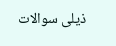ذیلی سوالات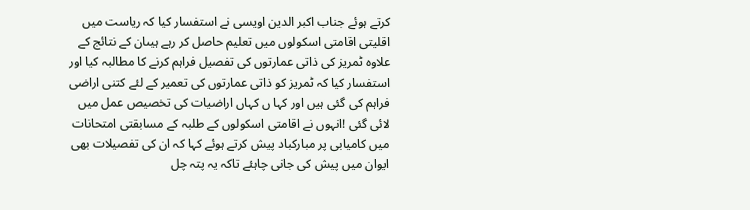کرتے ہوئے جناب اکبر الدین اویسی نے استفسار کیا کہ ریاست میں اقلیتی اقامتی اسکولوں میں تعلیم حاصل کر رہے ہیںان کے نتائج کے علاوہ ٹمریز کی ذاتی عمارتوں کی تفصیل فراہم کرنے کا مطالبہ کیا اور استفسار کیا کہ ٹمریز کو ذاتی عمارتوں کی تعمیر کے لئے کتنی اراضی فراہم کی گئی ہیں اور کہا ں کہاں اراضیات کی تخصیص عمل میں لائی گئی !انہوں نے اقامتی اسکولوں کے طلبہ کے مسابقتی امتحانات میں کامیابی پر مبارکباد پیش کرتے ہوئے کہا کہ ان کی تفصیلات بھی ایوان میں پیش کی جانی چاہئے تاکہ یہ پتہ چل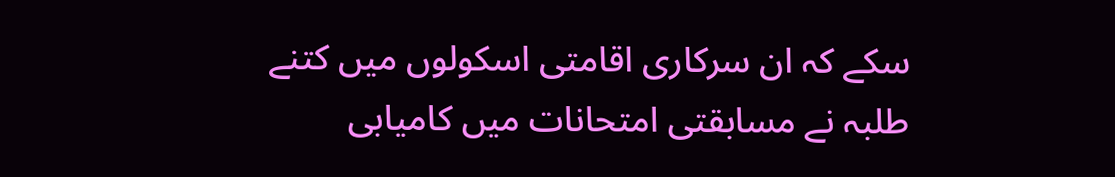سکے کہ ان سرکاری اقامتی اسکولوں میں کتنے طلبہ نے مسابقتی امتحانات میں کامیابی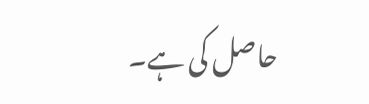حاصل کی ہے۔